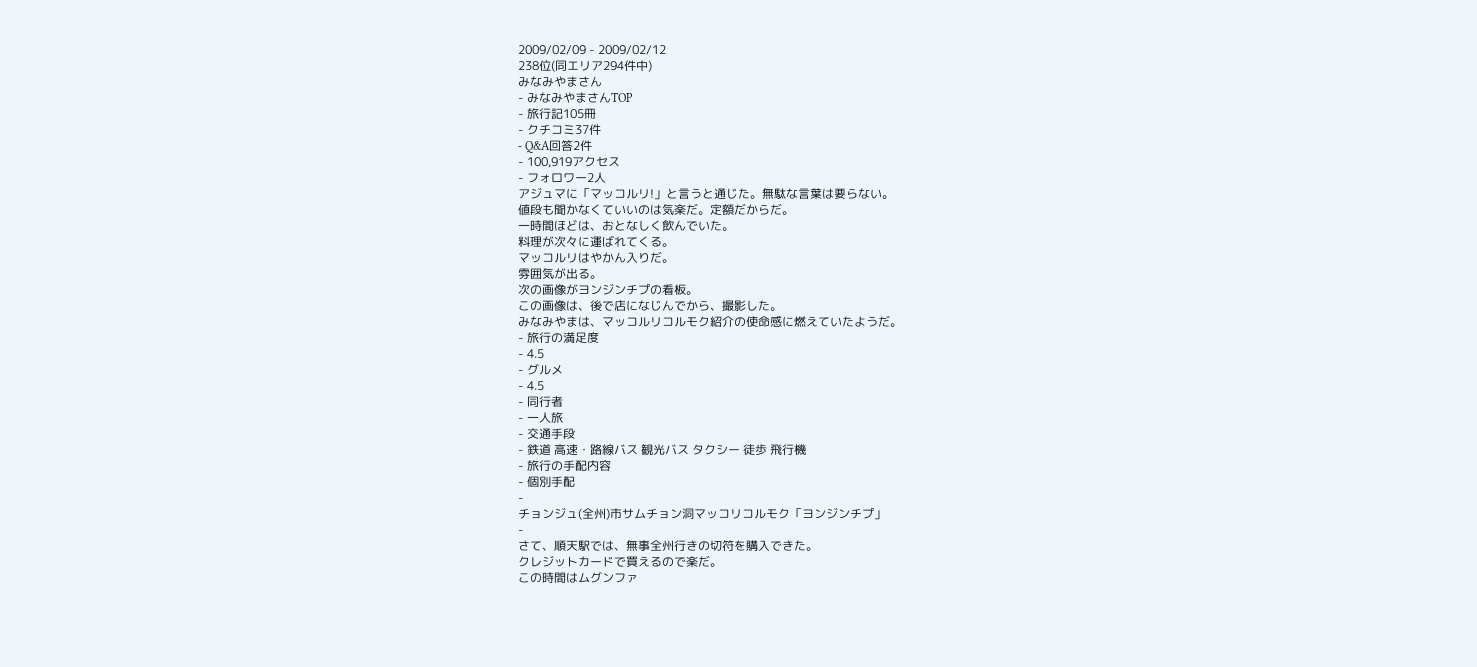2009/02/09 - 2009/02/12
238位(同エリア294件中)
みなみやまさん
- みなみやまさんTOP
- 旅行記105冊
- クチコミ37件
- Q&A回答2件
- 100,919アクセス
- フォロワー2人
アジュマに「マッコルリ!」と言うと通じた。無駄な言葉は要らない。
値段も聞かなくていいのは気楽だ。定額だからだ。
一時間ほどは、おとなしく飲んでいた。
料理が次々に運ばれてくる。
マッコルリはやかん入りだ。
雰囲気が出る。
次の画像がヨンジンチプの看板。
この画像は、後で店になじんでから、撮影した。
みなみやまは、マッコルリコルモク紹介の使命感に燃えていたようだ。
- 旅行の満足度
- 4.5
- グルメ
- 4.5
- 同行者
- 一人旅
- 交通手段
- 鉄道 高速・路線バス 観光バス タクシー 徒歩 飛行機
- 旅行の手配内容
- 個別手配
-
チョンジュ(全州)市サムチョン洞マッコリコルモク「ヨンジンチプ」
-
さて、順天駅では、無事全州行きの切符を購入できた。
クレジットカードで買えるので楽だ。
この時間はムグンファ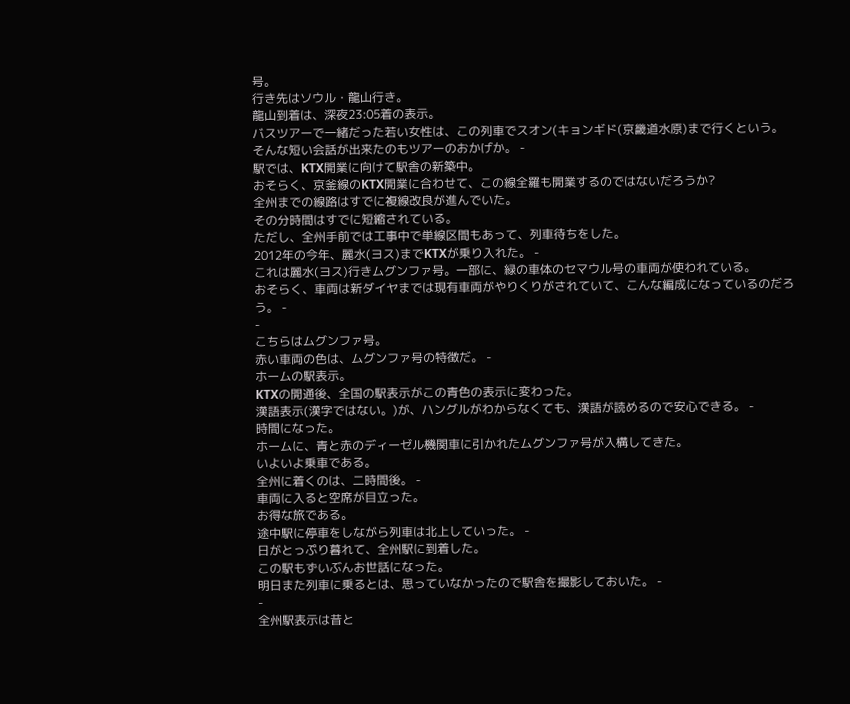号。
行き先はソウル・龍山行き。
龍山到着は、深夜23:05着の表示。
バスツアーで一緒だった若い女性は、この列車でスオン(キョンギド(京畿道水原)まで行くという。
そんな短い会話が出来たのもツアーのおかげか。 -
駅では、KTX開業に向けて駅舎の新築中。
おそらく、京釜線のKTX開業に合わせて、この線全羅も開業するのではないだろうか?
全州までの線路はすでに複線改良が進んでいた。
その分時間はすでに短縮されている。
ただし、全州手前では工事中で単線区間もあって、列車待ちをした。
2012年の今年、麗水(ヨス)までKTXが乗り入れた。 -
これは麗水(ヨス)行きムグンファ号。一部に、緑の車体のセマウル号の車両が使われている。
おそらく、車両は新ダイヤまでは現有車両がやりくりがされていて、こんな編成になっているのだろう。 -
-
こちらはムグンファ号。
赤い車両の色は、ムグンファ号の特徴だ。 -
ホームの駅表示。
KTXの開通後、全国の駅表示がこの青色の表示に変わった。
漢語表示(漢字ではない。)が、ハングルがわからなくても、漢語が読めるので安心できる。 -
時間になった。
ホームに、青と赤のディーゼル機関車に引かれたムグンファ号が入構してきた。
いよいよ乗車である。
全州に着くのは、二時間後。 -
車両に入ると空席が目立った。
お得な旅である。
途中駅に停車をしながら列車は北上していった。 -
日がとっぷり暮れて、全州駅に到着した。
この駅もずいぶんお世話になった。
明日また列車に乗るとは、思っていなかったので駅舎を撮影しておいた。 -
-
全州駅表示は昔と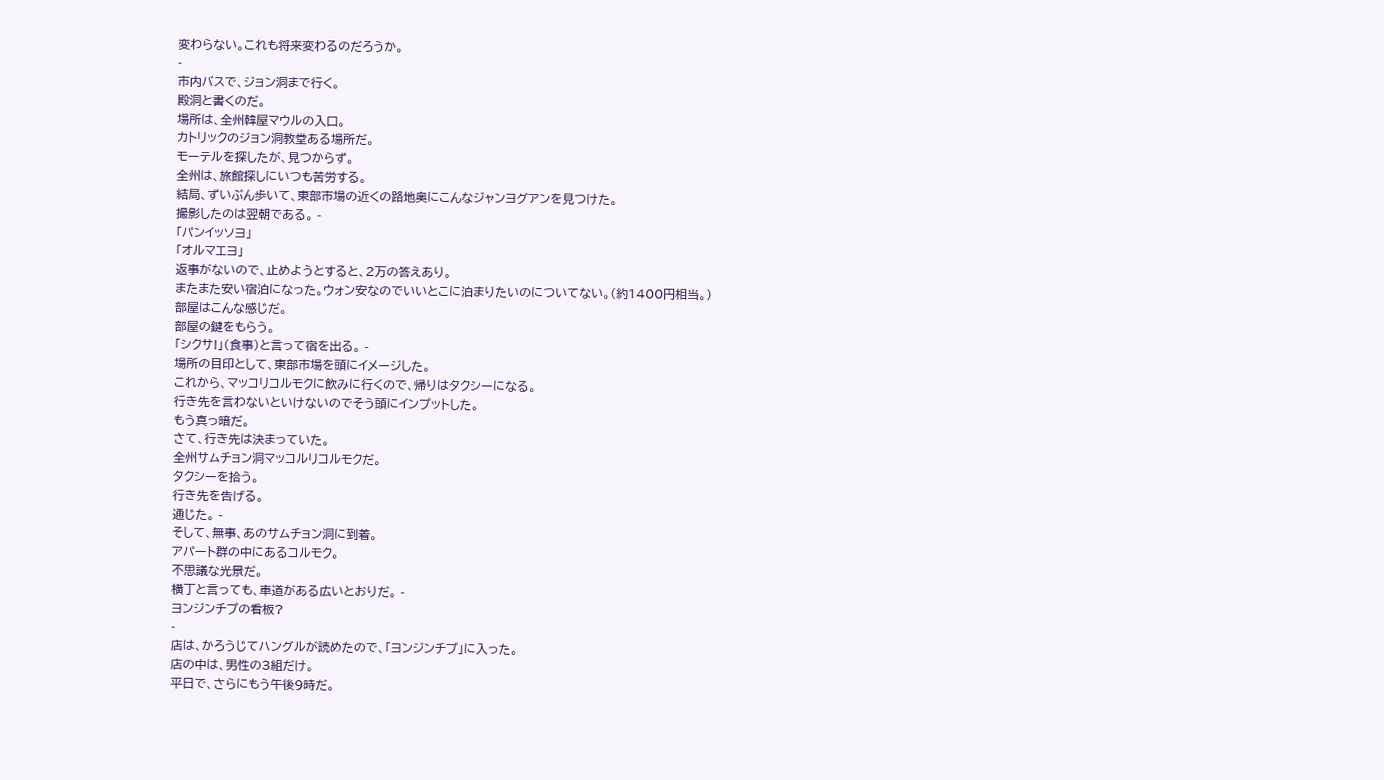変わらない。これも将来変わるのだろうか。
-
市内バスで、ジョン洞まで行く。
殿洞と書くのだ。
場所は、全州韓屋マウルの入口。
カトリックのジョン洞教堂ある場所だ。
モーテルを探したが、見つからず。
全州は、旅館探しにいつも苦労する。
結局、ずいぶん歩いて、東部市場の近くの路地奥にこんなジャンヨグアンを見つけた。
撮影したのは翌朝である。 -
「パンイッソヨ」
「オルマエヨ」
返事がないので、止めようとすると、2万の答えあり。
またまた安い宿泊になった。ウォン安なのでいいとこに泊まりたいのについてない。(約1400円相当。)
部屋はこんな感じだ。
部屋の鍵をもらう。
「シクサ!」(食事)と言って宿を出る。 -
場所の目印として、東部市場を頭にイメージした。
これから、マッコリコルモクに飲みに行くので、帰りはタクシーになる。
行き先を言わないといけないのでそう頭にインプットした。
もう真っ暗だ。
さて、行き先は決まっていた。
全州サムチョン洞マッコルリコルモクだ。
タクシーを拾う。
行き先を告げる。
通じた。 -
そして、無事、あのサムチョン洞に到着。
アパート群の中にあるコルモク。
不思議な光景だ。
横丁と言っても、車道がある広いとおりだ。 -
ヨンジンチプの看板?
-
店は、かろうじてハングルが読めたので、「ヨンジンチプ」に入った。
店の中は、男性の3組だけ。
平日で、さらにもう午後9時だ。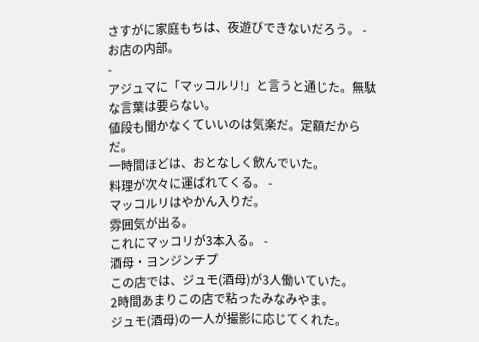さすがに家庭もちは、夜遊びできないだろう。 -
お店の内部。
-
アジュマに「マッコルリ!」と言うと通じた。無駄な言葉は要らない。
値段も聞かなくていいのは気楽だ。定額だからだ。
一時間ほどは、おとなしく飲んでいた。
料理が次々に運ばれてくる。 -
マッコルリはやかん入りだ。
雰囲気が出る。
これにマッコリが3本入る。 -
酒母・ヨンジンチプ
この店では、ジュモ(酒母)が3人働いていた。
2時間あまりこの店で粘ったみなみやま。
ジュモ(酒母)の一人が撮影に応じてくれた。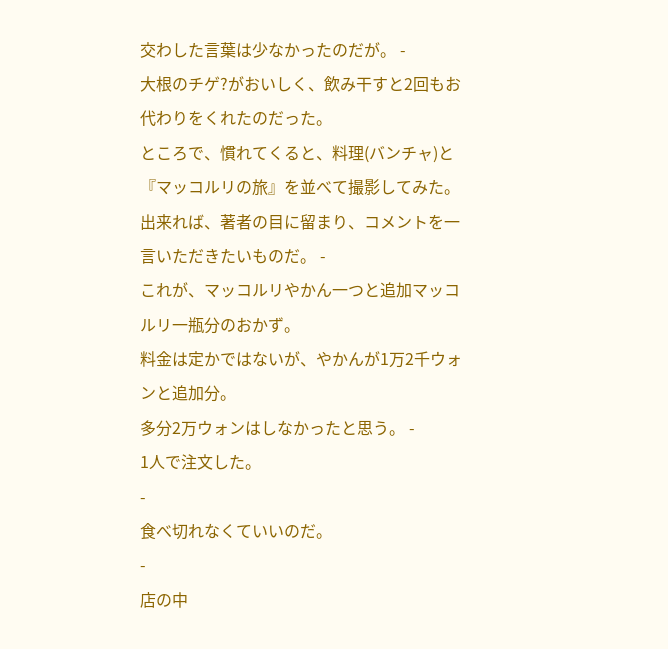交わした言葉は少なかったのだが。 -
大根のチゲ?がおいしく、飲み干すと2回もお代わりをくれたのだった。
ところで、慣れてくると、料理(バンチャ)と『マッコルリの旅』を並べて撮影してみた。
出来れば、著者の目に留まり、コメントを一言いただきたいものだ。 -
これが、マッコルリやかん一つと追加マッコルリ一瓶分のおかず。
料金は定かではないが、やかんが1万2千ウォンと追加分。
多分2万ウォンはしなかったと思う。 -
1人で注文した。
-
食べ切れなくていいのだ。
-
店の中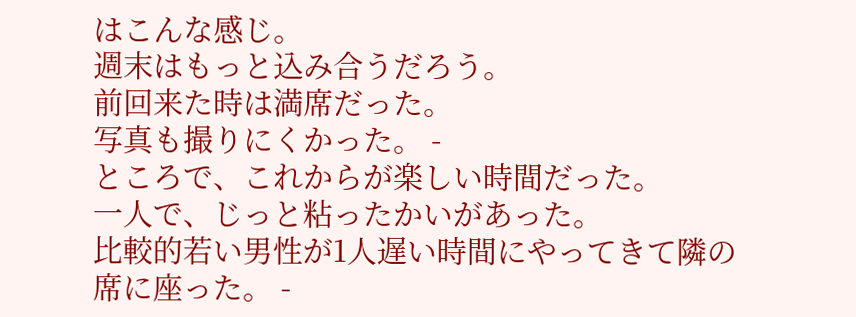はこんな感じ。
週末はもっと込み合うだろう。
前回来た時は満席だった。
写真も撮りにくかった。 -
ところで、これからが楽しい時間だった。
一人で、じっと粘ったかいがあった。
比較的若い男性が1人遅い時間にやってきて隣の席に座った。 -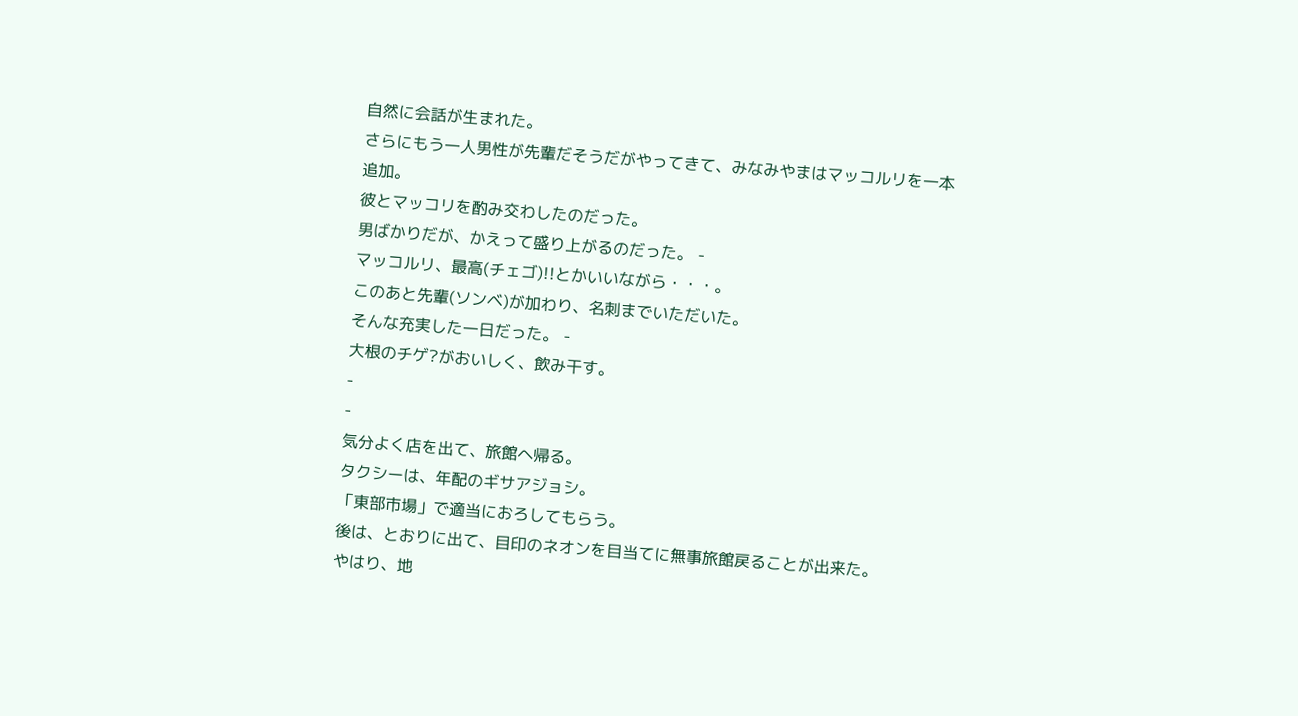自然に会話が生まれた。
さらにもう一人男性が先輩だそうだがやってきて、みなみやまはマッコルリを一本追加。
彼とマッコリを酌み交わしたのだった。
男ばかりだが、かえって盛り上がるのだった。 -
マッコルリ、最高(チェゴ)!!とかいいながら・・・。
このあと先輩(ソンベ)が加わり、名刺までいただいた。
そんな充実した一日だった。 -
大根のチゲ?がおいしく、飲み干す。
-
-
気分よく店を出て、旅館へ帰る。
タクシーは、年配のギサアジョシ。
「東部市場」で適当におろしてもらう。
後は、とおりに出て、目印のネオンを目当てに無事旅館戻ることが出来た。
やはり、地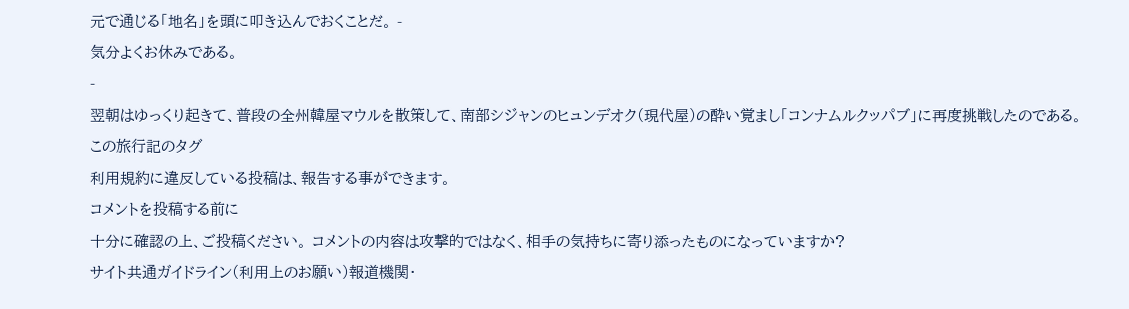元で通じる「地名」を頭に叩き込んでおくことだ。 -
気分よくお休みである。
-
翌朝はゆっくり起きて、普段の全州韓屋マウルを散策して、南部シジャンのヒュンデオク(現代屋)の酔い覚まし「コンナムルクッパブ」に再度挑戦したのである。
この旅行記のタグ
利用規約に違反している投稿は、報告する事ができます。
コメントを投稿する前に
十分に確認の上、ご投稿ください。 コメントの内容は攻撃的ではなく、相手の気持ちに寄り添ったものになっていますか?
サイト共通ガイドライン(利用上のお願い)報道機関・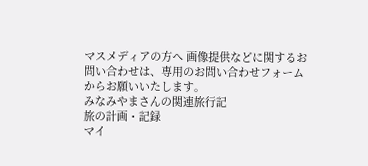マスメディアの方へ 画像提供などに関するお問い合わせは、専用のお問い合わせフォームからお願いいたします。
みなみやまさんの関連旅行記
旅の計画・記録
マイ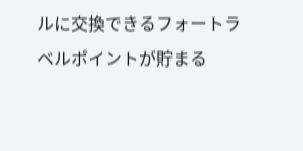ルに交換できるフォートラベルポイントが貯まる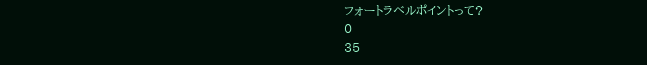フォートラベルポイントって?
0
35